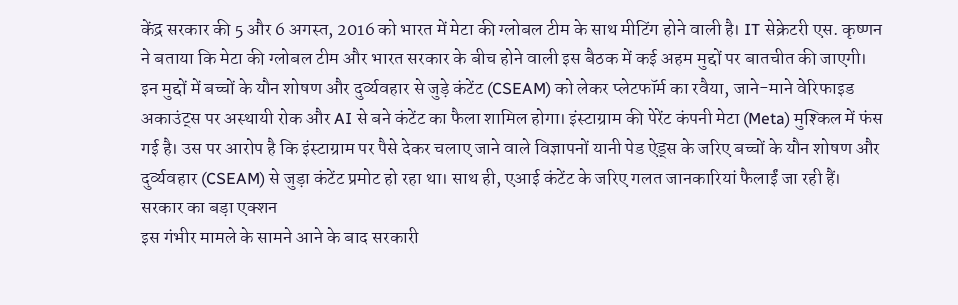केंद्र सरकार की 5 और 6 अगस्त, 2016 को भारत में मेटा की ग्लोबल टीम के साथ मीटिंग होने वाली है। IT सेक्रेटरी एस. कृष्णन ने बताया कि मेटा की ग्लोबल टीम और भारत सरकार के बीच होने वाली इस बैठक में कई अहम मुद्दों पर बातचीत की जाएगी। इन मुद्दों में बच्चों के यौन शोषण और दुर्व्यवहार से जुड़े कंटेंट (CSEAM) को लेकर प्लेटफॉर्म का रवैया, जाने-माने वेरिफाइड अकाउंट्स पर अस्थायी रोक और AI से बने कंटेंट का फैला शामिल होगा। इंस्टाग्राम की पेरेंट कंपनी मेटा (Meta) मुश्किल में फंस गई है। उस पर आरोप है कि इंस्टाग्राम पर पैसे देकर चलाए जाने वाले विज्ञापनों यानी पेड ऐड्स के जरिए बच्चों के यौन शोषण और दुर्व्यवहार (CSEAM) से जुड़ा कंटेंट प्रमोट हो रहा था। साथ ही, एआई कंटेंट के जरिए गलत जानकारियां फैलाईं जा रही हैं।
सरकार का बड़ा एक्शन
इस गंभीर मामले के सामने आने के बाद सरकारी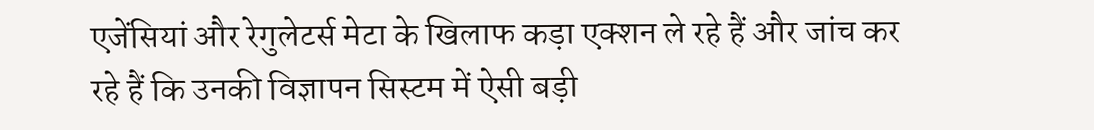एजेंसियां और रेगुलेटर्स मेटा के खिलाफ कड़ा एक्शन ले रहे हैं और जांच कर रहे हैं कि उनकी विज्ञापन सिस्टम में ऐसी बड़ी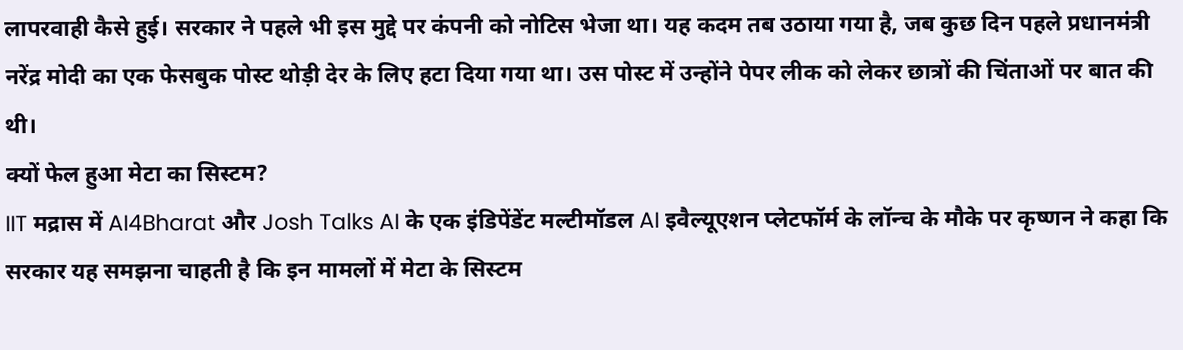लापरवाही कैसे हुई। सरकार ने पहले भी इस मुद्दे पर कंपनी को नोटिस भेजा था। यह कदम तब उठाया गया है, जब कुछ दिन पहले प्रधानमंत्री नरेंद्र मोदी का एक फेसबुक पोस्ट थोड़ी देर के लिए हटा दिया गया था। उस पोस्ट में उन्होंने पेपर लीक को लेकर छात्रों की चिंताओं पर बात की थी।
क्यों फेल हुआ मेटा का सिस्टम?
IIT मद्रास में AI4Bharat और Josh Talks AI के एक इंडिपेंडेंट मल्टीमॉडल AI इवैल्यूएशन प्लेटफॉर्म के लॉन्च के मौके पर कृष्णन ने कहा कि सरकार यह समझना चाहती है कि इन मामलों में मेटा के सिस्टम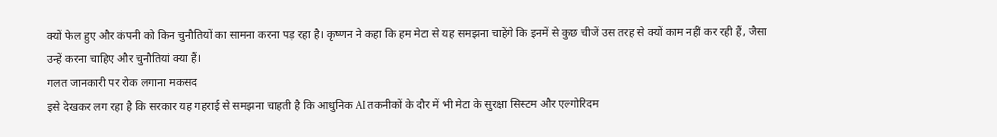क्यों फेल हुए और कंपनी को किन चुनौतियों का सामना करना पड़ रहा है। कृष्णन ने कहा कि हम मेटा से यह समझना चाहेंगे कि इनमें से कुछ चीजें उस तरह से क्यों काम नहीं कर रही हैं, जैसा उन्हें करना चाहिए और चुनौतियां क्या हैं।
गलत जानकारी पर रोक लगाना मकसद
इसे देखकर लग रहा है कि सरकार यह गहराई से समझना चाहती है कि आधुनिक AI तकनीकों के दौर में भी मेटा के सुरक्षा सिस्टम और एल्गोरिदम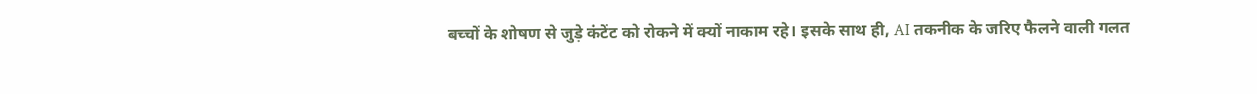बच्चों के शोषण से जुड़े कंटेंट को रोकने में क्यों नाकाम रहे। इसके साथ ही, AI तकनीक के जरिए फैलने वाली गलत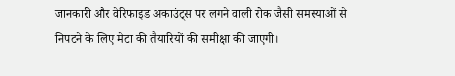जानकारी और वेरिफाइड अकाउंट्स पर लगने वाली रोक जैसी समस्याओं से निपटने के लिए मेटा की तैयारियों की समीक्षा की जाएगी।